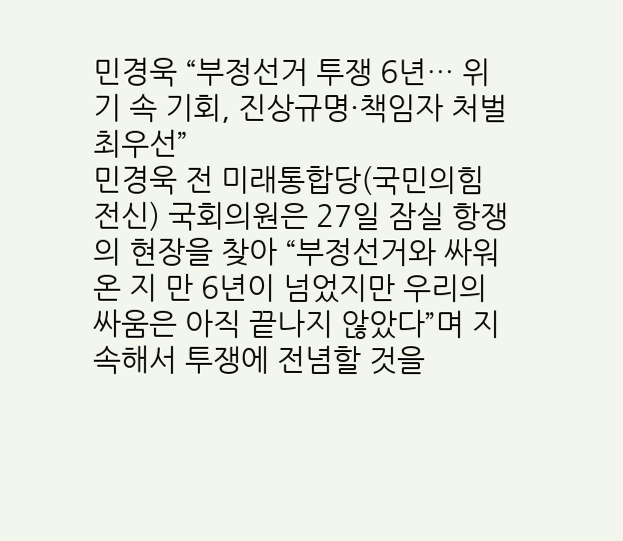민경욱 “부정선거 투쟁 6년… 위기 속 기회, 진상규명·책임자 처벌 최우선”
민경욱 전 미래통합당(국민의힘 전신) 국회의원은 27일 잠실 항쟁의 현장을 찾아 “부정선거와 싸워온 지 만 6년이 넘었지만 우리의 싸움은 아직 끝나지 않았다”며 지속해서 투쟁에 전념할 것을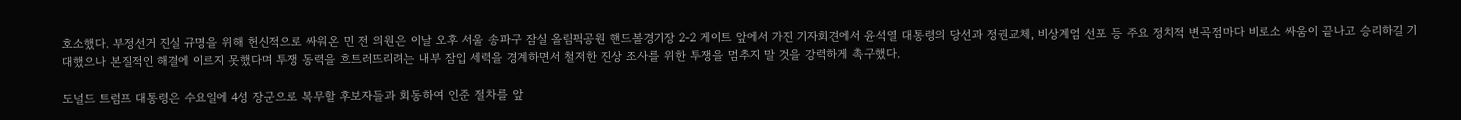호소했다. 부정선거 진실 규명을 위해 헌신적으로 싸워온 민 전 의원은 이날 오후 서울 송파구 잠실 올림픽공원 핸드볼경기장 2-2 게이트 앞에서 가진 기자회견에서 윤석열 대통령의 당선과 정권교체, 비상계엄 선포 등 주요 정치적 변곡점마다 비로소 싸움이 끝나고 승리하길 기대했으나 본질적인 해결에 이르지 못했다며 투쟁 동력을 흐트러뜨리려는 내부 잠입 세력을 경계하면서 철저한 진상 조사를 위한 투쟁을 멈추지 말 것을 강력하게 촉구했다.

도널드 트럼프 대통령은 수요일에 4성 장군으로 복무할 후보자들과 회동하여 인준 절차를 앞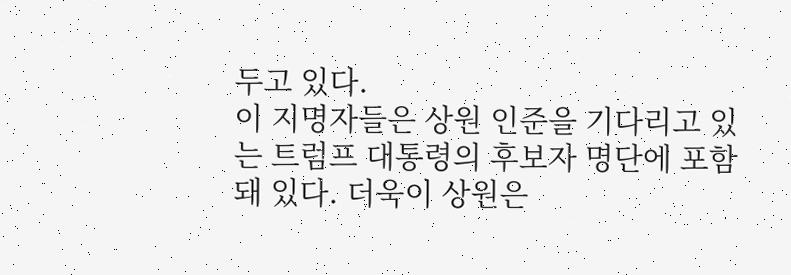두고 있다.
이 지명자들은 상원 인준을 기다리고 있는 트럼프 대통령의 후보자 명단에 포함돼 있다. 더욱이 상원은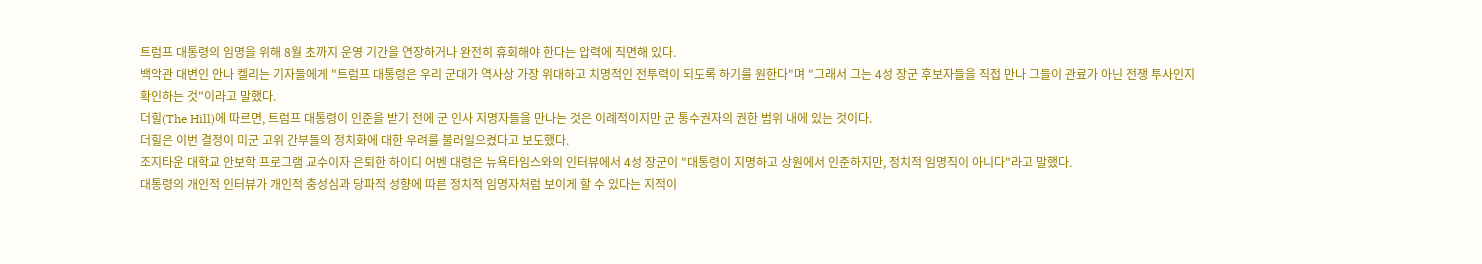트럼프 대통령의 임명을 위해 8월 초까지 운영 기간을 연장하거나 완전히 휴회해야 한다는 압력에 직면해 있다.
백악관 대변인 안나 켈리는 기자들에게 "트럼프 대통령은 우리 군대가 역사상 가장 위대하고 치명적인 전투력이 되도록 하기를 원한다"며 "그래서 그는 4성 장군 후보자들을 직접 만나 그들이 관료가 아닌 전쟁 투사인지 확인하는 것"이라고 말했다.
더힐(The Hill)에 따르면, 트럼프 대통령이 인준을 받기 전에 군 인사 지명자들을 만나는 것은 이례적이지만 군 통수권자의 권한 범위 내에 있는 것이다.
더힐은 이번 결정이 미군 고위 간부들의 정치화에 대한 우려를 불러일으켰다고 보도했다.
조지타운 대학교 안보학 프로그램 교수이자 은퇴한 하이디 어벤 대령은 뉴욕타임스와의 인터뷰에서 4성 장군이 "대통령이 지명하고 상원에서 인준하지만, 정치적 임명직이 아니다"라고 말했다.
대통령의 개인적 인터뷰가 개인적 충성심과 당파적 성향에 따른 정치적 임명자처럼 보이게 할 수 있다는 지적이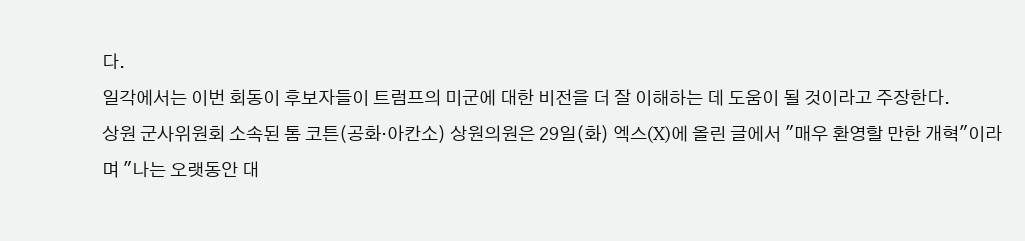다.
일각에서는 이번 회동이 후보자들이 트럼프의 미군에 대한 비전을 더 잘 이해하는 데 도움이 될 것이라고 주장한다.
상원 군사위원회 소속된 톰 코튼(공화·아칸소) 상원의원은 29일(화) 엑스(X)에 올린 글에서 "매우 환영할 만한 개혁"이라며 "나는 오랫동안 대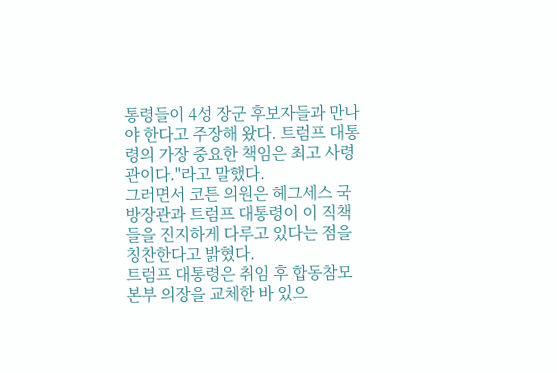통령들이 4성 장군 후보자들과 만나야 한다고 주장해 왔다. 트럼프 대통령의 가장 중요한 책임은 최고 사령관이다."라고 말했다.
그러면서 코튼 의원은 헤그세스 국방장관과 트럼프 대통령이 이 직책들을 진지하게 다루고 있다는 점을 칭찬한다고 밝혔다.
트럼프 대통령은 취임 후 합동참모본부 의장을 교체한 바 있으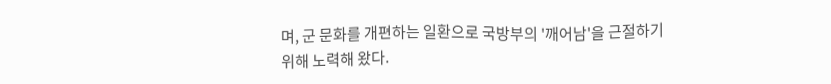며, 군 문화를 개편하는 일환으로 국방부의 '깨어남'을 근절하기 위해 노력해 왔다.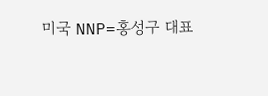미국 NNP=홍성구 대표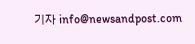기자 info@newsandpost.com